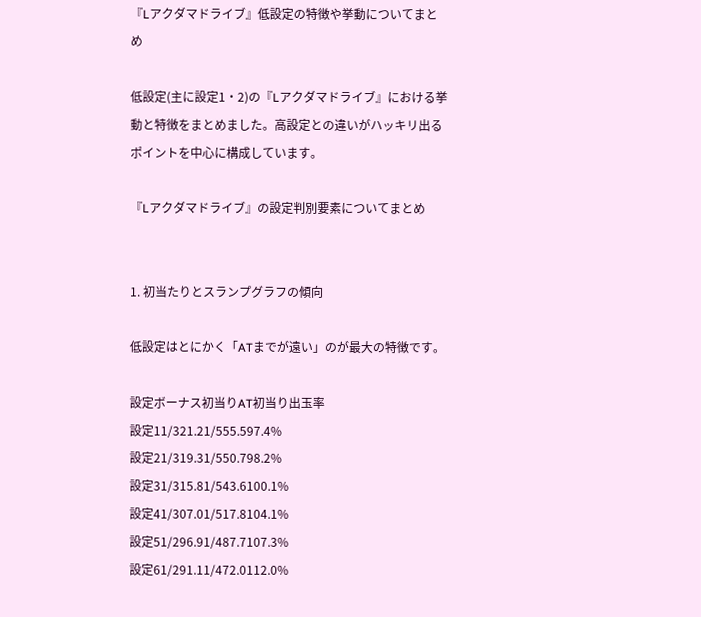『Lアクダマドライブ』低設定の特徴や挙動についてまとめ

低設定(主に設定1・2)の『Lアクダマドライブ』における挙動と特徴をまとめました。高設定との違いがハッキリ出るポイントを中心に構成しています。

『Lアクダマドライブ』の設定判別要素についてまとめ


1. 初当たりとスランプグラフの傾向

低設定はとにかく「ATまでが遠い」のが最大の特徴です。

設定ボーナス初当りAT初当り出玉率
設定11/321.21/555.597.4%
設定21/319.31/550.798.2%
設定31/315.81/543.6100.1%
設定41/307.01/517.8104.1%
設定51/296.91/487.7107.3%
設定61/291.11/472.0112.0%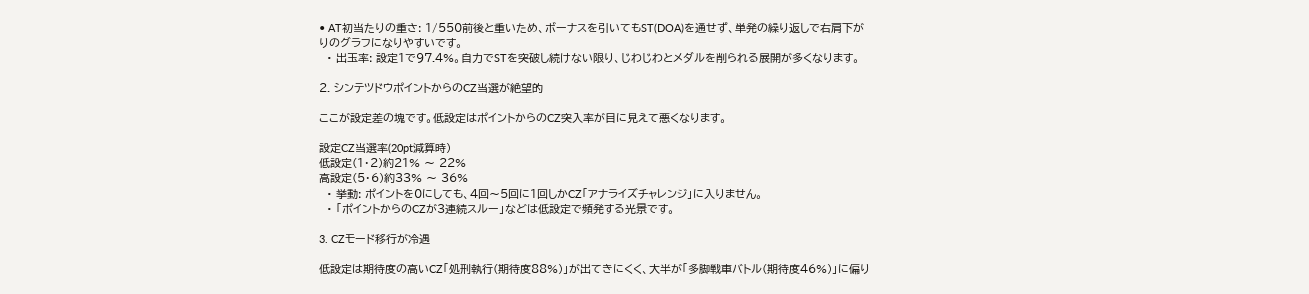• AT初当たりの重さ: 1/550前後と重いため、ボーナスを引いてもST(DOA)を通せず、単発の繰り返しで右肩下がりのグラフになりやすいです。
  • 出玉率: 設定1で97.4%。自力でSTを突破し続けない限り、じわじわとメダルを削られる展開が多くなります。

2. シンテツドウポイントからのCZ当選が絶望的

ここが設定差の塊です。低設定はポイントからのCZ突入率が目に見えて悪くなります。

設定CZ当選率(20pt減算時)
低設定(1・2)約21% 〜 22%
高設定(5・6)約33% 〜 36%
  • 挙動: ポイントを0にしても、4回〜5回に1回しかCZ「アナライズチャレンジ」に入りません。
  • 「ポイントからのCZが3連続スルー」などは低設定で頻発する光景です。

3. CZモード移行が冷遇

低設定は期待度の高いCZ「処刑執行(期待度88%)」が出てきにくく、大半が「多脚戦車バトル(期待度46%)」に偏り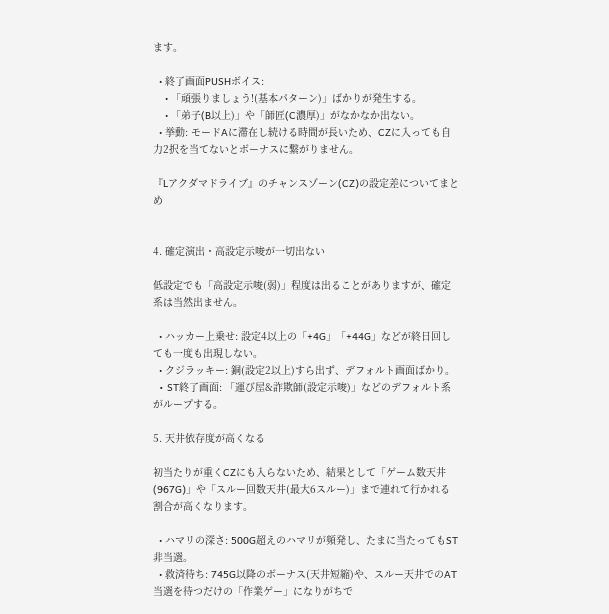ます。

  • 終了画面PUSHボイス:
    • 「頑張りましょう!(基本パターン)」ばかりが発生する。
    • 「弟子(B以上)」や「師匠(C濃厚)」がなかなか出ない。
  • 挙動: モードAに滞在し続ける時間が長いため、CZに入っても自力2択を当てないとボーナスに繋がりません。

『Lアクダマドライブ』のチャンスゾーン(CZ)の設定差についてまとめ


4. 確定演出・高設定示唆が一切出ない

低設定でも「高設定示唆(弱)」程度は出ることがありますが、確定系は当然出ません。

  • ハッカー上乗せ: 設定4以上の「+4G」「+44G」などが終日回しても一度も出現しない。
  • クジラッキー: 銅(設定2以上)すら出ず、デフォルト画面ばかり。
  • ST終了画面: 「運び屋&詐欺師(設定示唆)」などのデフォルト系がループする。

5. 天井依存度が高くなる

初当たりが重くCZにも入らないため、結果として「ゲーム数天井(967G)」や「スルー回数天井(最大6スルー)」まで連れて行かれる割合が高くなります。

  • ハマリの深さ: 500G超えのハマリが頻発し、たまに当たってもST非当選。
  • 救済待ち: 745G以降のボーナス(天井短縮)や、スルー天井でのAT当選を待つだけの「作業ゲー」になりがちで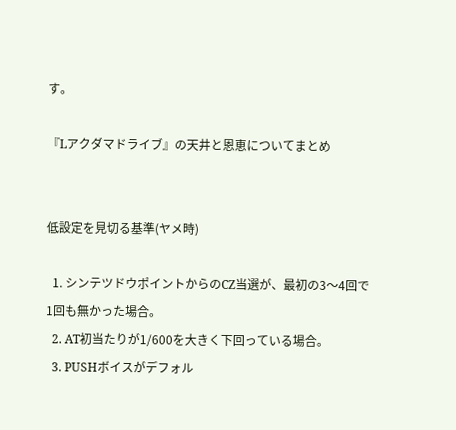す。

『Lアクダマドライブ』の天井と恩恵についてまとめ


低設定を見切る基準(ヤメ時)

  1. シンテツドウポイントからのCZ当選が、最初の3〜4回で1回も無かった場合。
  2. AT初当たりが1/600を大きく下回っている場合。
  3. PUSHボイスがデフォル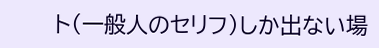ト(一般人のセリフ)しか出ない場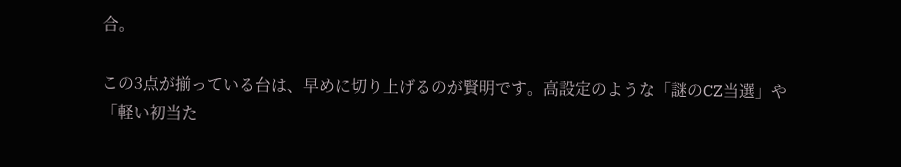合。

この3点が揃っている台は、早めに切り上げるのが賢明です。高設定のような「謎のCZ当選」や「軽い初当た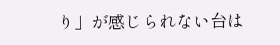り」が感じられない台は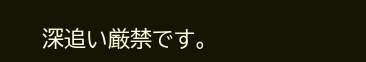深追い厳禁です。